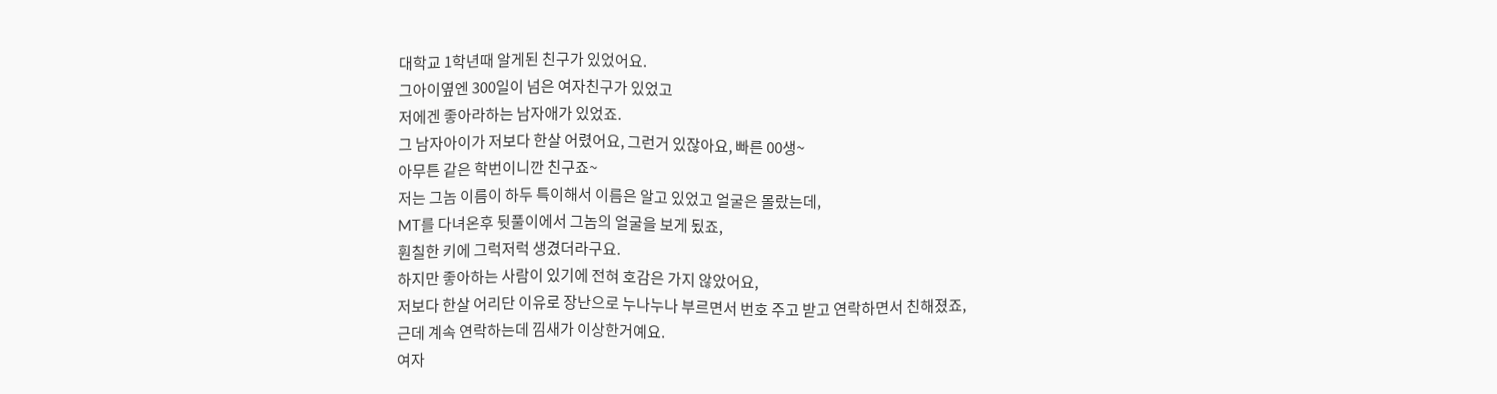대학교 1학년때 알게된 친구가 있었어요.
그아이옆엔 300일이 넘은 여자친구가 있었고
저에겐 좋아라하는 남자애가 있었죠.
그 남자아이가 저보다 한살 어렸어요, 그런거 있잖아요, 빠른 00생~
아무튼 같은 학번이니깐 친구죠~
저는 그놈 이름이 하두 특이해서 이름은 알고 있었고 얼굴은 몰랐는데,
MT를 다녀온후 뒷풀이에서 그놈의 얼굴을 보게 됬죠,
훤칠한 키에 그럭저럭 생겼더라구요.
하지만 좋아하는 사람이 있기에 전혀 호감은 가지 않았어요,
저보다 한살 어리단 이유로 장난으로 누나누나 부르면서 번호 주고 받고 연락하면서 친해졌죠,
근데 계속 연락하는데 낌새가 이상한거예요.
여자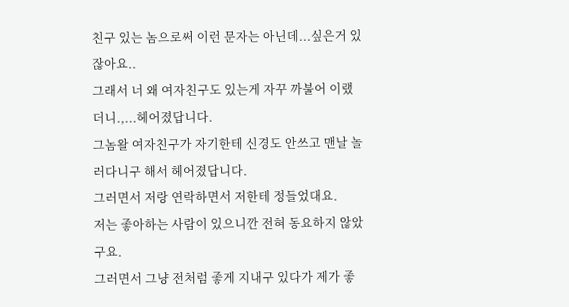친구 있는 놈으로써 이런 문자는 아닌데...싶은거 있잖아요..
그래서 너 왜 여자친구도 있는게 자꾸 까불어 이랬더니.,...헤어졌답니다.
그놈왈 여자친구가 자기한테 신경도 안쓰고 맨날 놀러다니구 해서 헤어졌답니다.
그러면서 저랑 연락하면서 저한테 정들었대요.
저는 좋아하는 사람이 있으니깐 전혀 동요하지 않았구요.
그러면서 그냥 전처럼 좋게 지내구 있다가 제가 좋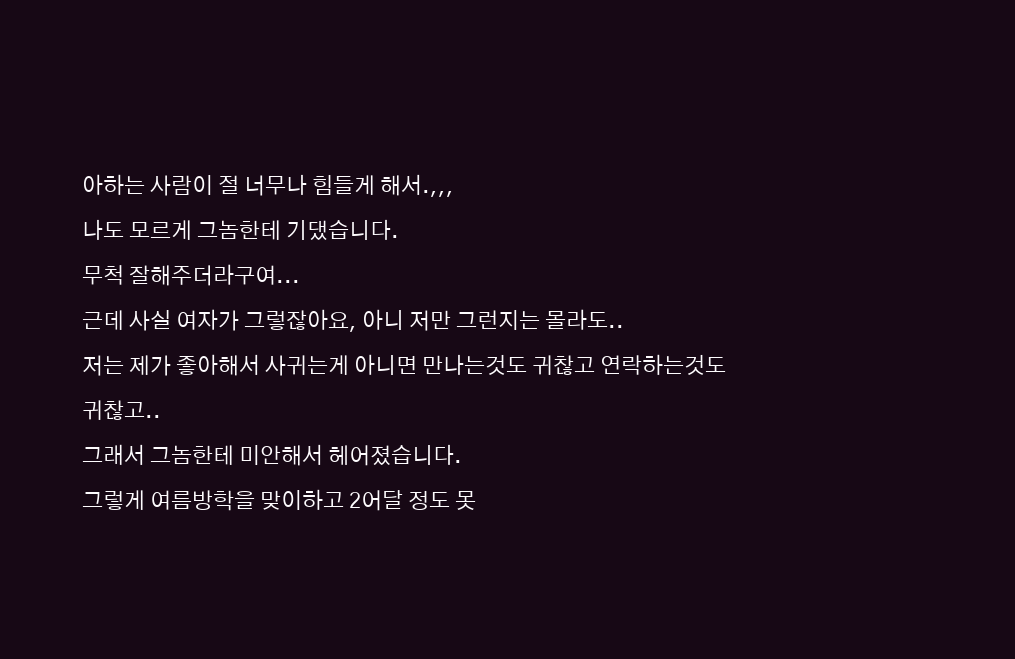아하는 사람이 절 너무나 힘들게 해서.,,,
나도 모르게 그놈한테 기댔습니다.
무척 잘해주더라구여...
근데 사실 여자가 그렇잖아요, 아니 저만 그런지는 몰라도..
저는 제가 좋아해서 사귀는게 아니면 만나는것도 귀찮고 연락하는것도 귀찮고..
그래서 그놈한테 미안해서 헤어졌습니다.
그렇게 여름방학을 맞이하고 2어달 정도 못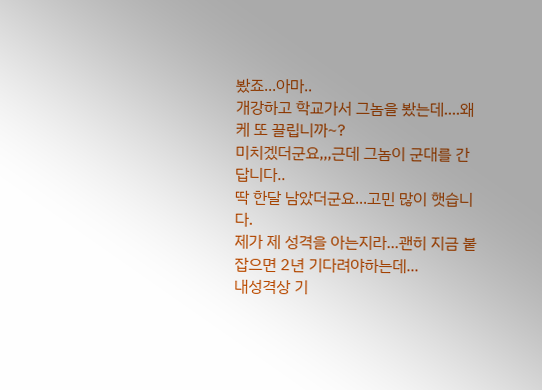봤죠...아마..
개강하고 학교가서 그놈을 봤는데....왜케 또 끌립니까~?
미치겠더군요,,,근데 그놈이 군대를 간답니다..
딱 한달 남았더군요...고민 많이 햇습니다.
제가 제 성격을 아는지라...괜히 지금 붙잡으면 2년 기다려야하는데...
내성격상 기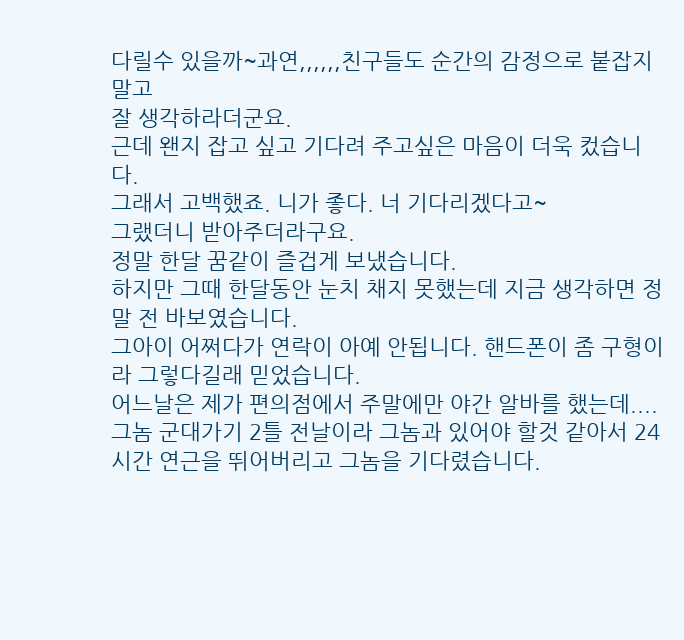다릴수 있을까~과연,,,,,,친구들도 순간의 감정으로 붙잡지 말고
잘 생각하라더군요.
근데 왠지 잡고 싶고 기다려 주고싶은 마음이 더욱 컸습니다.
그래서 고백했죠. 니가 좋다. 너 기다리겠다고~
그랬더니 받아주더라구요.
정말 한달 꿈같이 즐겁게 보냈습니다.
하지만 그때 한달동안 눈치 채지 못했는데 지금 생각하면 정말 전 바보였습니다.
그아이 어쩌다가 연락이 아예 안됩니다. 핸드폰이 좀 구형이라 그렇다길래 믿었습니다.
어느날은 제가 편의점에서 주말에만 야간 알바를 했는데....
그놈 군대가기 2틀 전날이라 그놈과 있어야 할것 같아서 24시간 연근을 뛰어버리고 그놈을 기다렸습니다.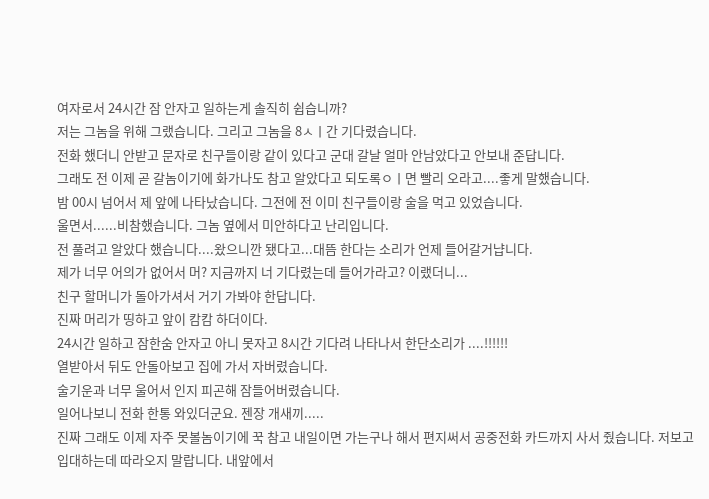여자로서 24시간 잠 안자고 일하는게 솔직히 쉽습니까?
저는 그놈을 위해 그랬습니다. 그리고 그놈을 8ㅅㅣ간 기다렸습니다.
전화 했더니 안받고 문자로 친구들이랑 같이 있다고 군대 갈날 얼마 안남았다고 안보내 준답니다.
그래도 전 이제 곧 갈놈이기에 화가나도 참고 알았다고 되도록ㅇㅣ면 빨리 오라고....좋게 말했습니다.
밤 00시 넘어서 제 앞에 나타났습니다. 그전에 전 이미 친구들이랑 술을 먹고 있었습니다.
울면서......비참했습니다. 그놈 옆에서 미안하다고 난리입니다.
전 풀려고 알았다 했습니다....왔으니깐 됐다고...대뜸 한다는 소리가 언제 들어갈거냡니다.
제가 너무 어의가 없어서 머? 지금까지 너 기다렸는데 들어가라고? 이랬더니...
친구 할머니가 돌아가셔서 거기 가봐야 한답니다.
진짜 머리가 띵하고 앞이 캄캄 하더이다.
24시간 일하고 잠한숨 안자고 아니 못자고 8시간 기다려 나타나서 한단소리가 ....!!!!!!
열받아서 뒤도 안돌아보고 집에 가서 자버렸습니다.
술기운과 너무 울어서 인지 피곤해 잠들어버렸습니다.
일어나보니 전화 한통 와있더군요. 젠장 개새끼.....
진짜 그래도 이제 자주 못볼놈이기에 꾹 참고 내일이면 가는구나 해서 편지써서 공중전화 카드까지 사서 줬습니다. 저보고 입대하는데 따라오지 말랍니다. 내앞에서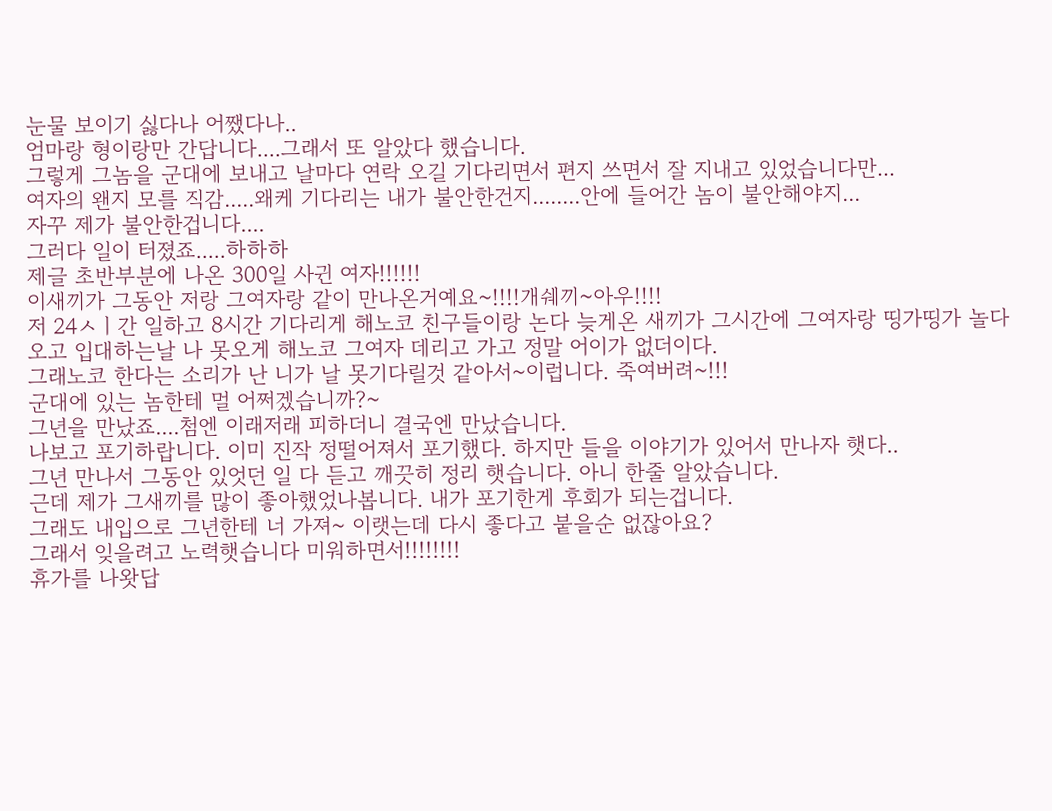눈물 보이기 싫다나 어쨌다나..
엄마랑 형이랑만 간답니다....그래서 또 알았다 했습니다.
그렇게 그놈을 군대에 보내고 날마다 연락 오길 기다리면서 편지 쓰면서 잘 지내고 있었습니다만...
여자의 왠지 모를 직감.....왜케 기다리는 내가 불안한건지........안에 들어간 놈이 불안해야지...
자꾸 제가 불안한겁니다....
그러다 일이 터졌죠.....하하하
제글 초반부분에 나온 300일 사귄 여자!!!!!!
이새끼가 그동안 저랑 그여자랑 같이 만나온거예요~!!!!개쉐끼~아우!!!!
저 24ㅅㅣ간 일하고 8시간 기다리게 해노코 친구들이랑 논다 늦게온 새끼가 그시간에 그여자랑 띵가띵가 놀다 오고 입대하는날 나 못오게 해노코 그여자 데리고 가고 정말 어이가 없더이다.
그래노코 한다는 소리가 난 니가 날 못기다릴것 같아서~이럽니다. 죽여버려~!!!
군대에 있는 놈한테 멀 어쩌겠습니까?~
그년을 만났죠....첨엔 이래저래 피하더니 결국엔 만났습니다.
나보고 포기하랍니다. 이미 진작 정떨어져서 포기했다. 하지만 들을 이야기가 있어서 만나자 햇다..
그년 만나서 그동안 있엇던 일 다 듣고 깨끗히 정리 햇습니다. 아니 한줄 알았습니다.
근데 제가 그새끼를 많이 좋아했었나봅니다. 내가 포기한게 후회가 되는겁니다.
그래도 내입으로 그년한테 너 가져~ 이랫는데 다시 좋다고 붙을순 없잖아요?
그래서 잊을려고 노력햇습니다 미워하면서!!!!!!!!
휴가를 나왓답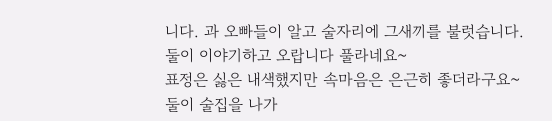니다. 과 오빠들이 알고 술자리에 그새끼를 불럿습니다.
둘이 이야기하고 오랍니다 풀라네요~
표정은 싫은 내색했지만 속마음은 은근히 좋더라구요~
둘이 술집을 나가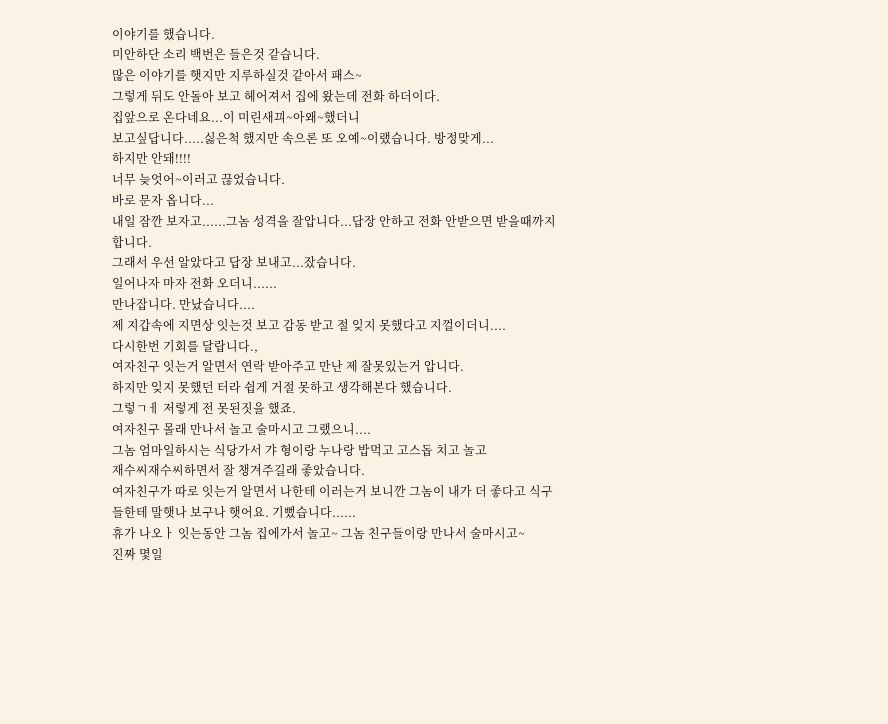이야기를 했습니다.
미안하단 소리 백번은 들은것 같습니다.
많은 이야기를 햇지만 지루하실것 같아서 패스~
그렇게 뒤도 안돌아 보고 헤어져서 집에 왔는데 전화 하더이다.
집앞으로 온다네요...이 미린새끠~아왜~했더니
보고싶답니다.....싫은척 했지만 속으론 또 오예~이랬습니다. 방정맞게...
하지만 안돼!!!!
너무 늦엇어~이러고 끊었습니다.
바로 문자 옵니다...
내일 잠깐 보자고......그놈 성격을 잘압니다...답장 안하고 전화 안받으면 받을때까지 합니다.
그래서 우선 알았다고 답장 보내고...잤습니다.
일어나자 마자 전화 오더니......
만나잡니다. 만났습니다....
제 지갑속에 지면상 잇는것 보고 감동 받고 절 잊지 못했다고 지껄이더니....
다시한번 기회를 달랍니다.,
여자친구 잇는거 알면서 연락 받아주고 만난 제 잘못있는거 압니다.
하지만 잊지 못했던 터라 쉽게 거절 못하고 생각해본다 했습니다.
그렇ㄱㅔ 저렇게 전 못된짓을 했죠.
여자친구 몰래 만나서 놀고 술마시고 그랬으니....
그놈 엄마일하시는 식당가서 갸 형이랑 누나랑 밥먹고 고스돕 치고 놀고
재수씨재수씨하면서 잘 챙겨주길래 좋았습니다.
여자친구가 따로 잇는거 알면서 나한테 이러는거 보니깐 그놈이 내가 더 좋다고 식구들한테 말햇나 보구나 햇어요. 기뻤습니다......
휴가 나오ㅏ 잇는동안 그놈 집에가서 놀고~ 그놈 친구들이랑 만나서 술마시고~
진짜 몇일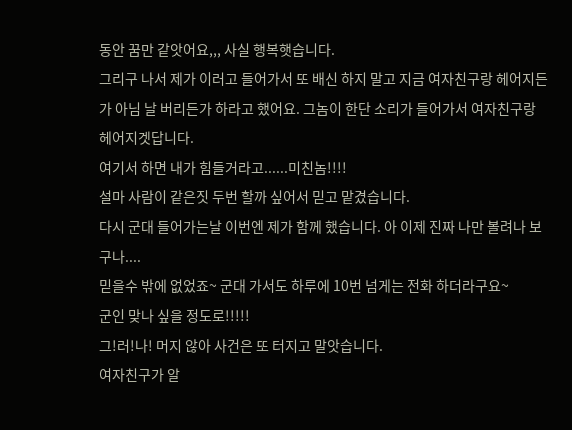동안 꿈만 같앗어요,,, 사실 행복햇습니다.
그리구 나서 제가 이러고 들어가서 또 배신 하지 말고 지금 여자친구랑 헤어지든가 아님 날 버리든가 하라고 했어요. 그놈이 한단 소리가 들어가서 여자친구랑 헤어지겟답니다.
여기서 하면 내가 힘들거라고......미친놈!!!!
설마 사람이 같은짓 두번 할까 싶어서 믿고 맡겼습니다.
다시 군대 들어가는날 이번엔 제가 함께 했습니다. 아 이제 진짜 나만 볼려나 보구나....
믿을수 밖에 없었죠~ 군대 가서도 하루에 10번 넘게는 전화 하더라구요~
군인 맞나 싶을 정도로!!!!!
그!러!나! 머지 않아 사건은 또 터지고 말앗습니다.
여자친구가 알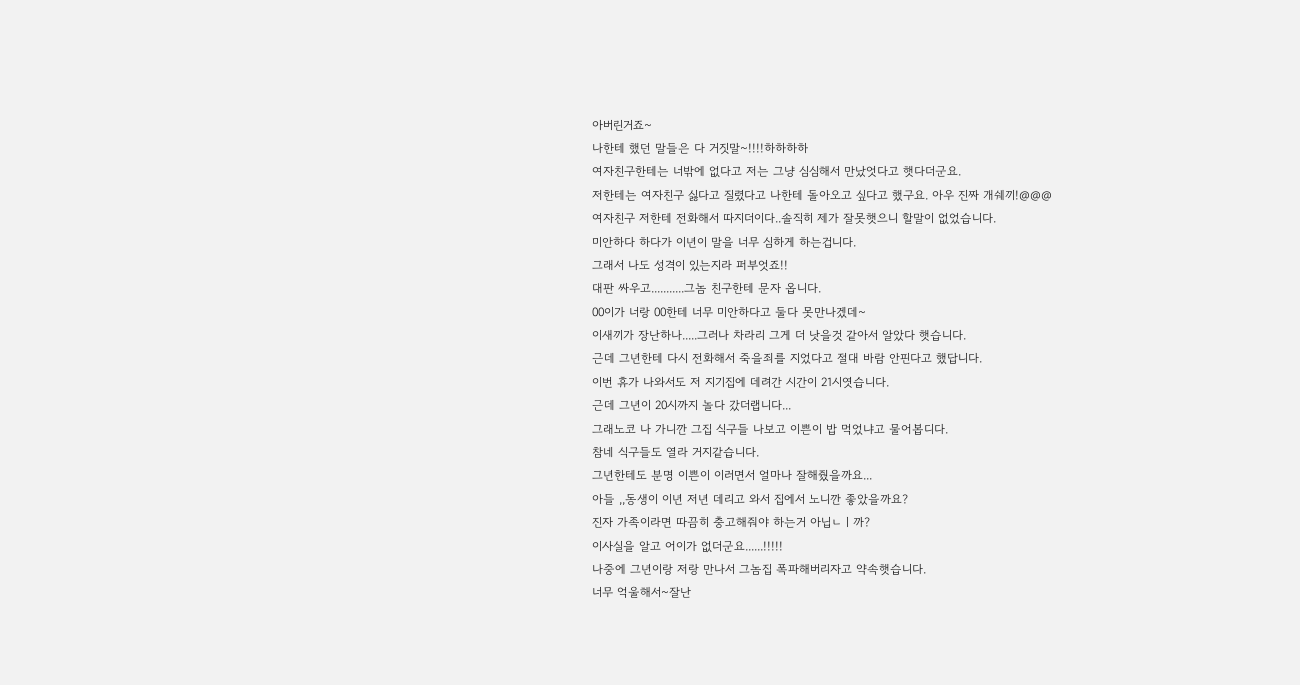아버린거죠~
나한테 했던 말들은 다 거짓말~!!!!하하하하
여자친구한테는 너밖에 없다고 저는 그냥 심심해서 만났엇다고 햇다더군요.
저한테는 여자친구 싫다고 질렸다고 나한테 돌아오고 싶다고 했구요. 아우 진짜 개쉐끼!@@@
여자친구 저한테 전화해서 따지더이다..솔직히 제가 잘못햇으니 할말이 없었습니다.
미안하다 하다가 이년이 말을 너무 심하게 하는겁니다.
그래서 나도 성격이 있는지라 퍼부엇죠!!
대판 싸우고...........그놈 친구한테 문자 옵니다.
00이가 너랑 00한테 너무 미안하다고 둘다 못만나겠데~
이새끼가 장난하나.....그러나 차라리 그게 더 낫을것 같아서 알았다 햇습니다.
근데 그년한테 다시 전화해서 죽을죄를 지었다고 절대 바람 안핀다고 했답니다.
이번 휴가 나와서도 저 지기집에 데려간 시간이 21시엿습니다.
근데 그년이 20시까지 놀다 갔더랩니다...
그래노코 나 가니깐 그집 식구들 나보고 이쁜이 밥 먹었냐고 물어봅디다.
참네 식구들도 열라 거지같습니다.
그년한테도 분명 이쁜이 이러면서 얼마나 잘해줬을까요...
아들 ,,동생이 이년 저년 데리고 와서 집에서 노니깐 좋았을까요?
진자 가족이라면 따끔히 충고해줘야 하는거 아닙ㄴㅣ까?
이사실을 알고 어이가 없더군요......!!!!!
나중에 그년이랑 저랑 만나서 그놈집 폭파해버리자고 약속햇습니다.
너무 억울해서~잘난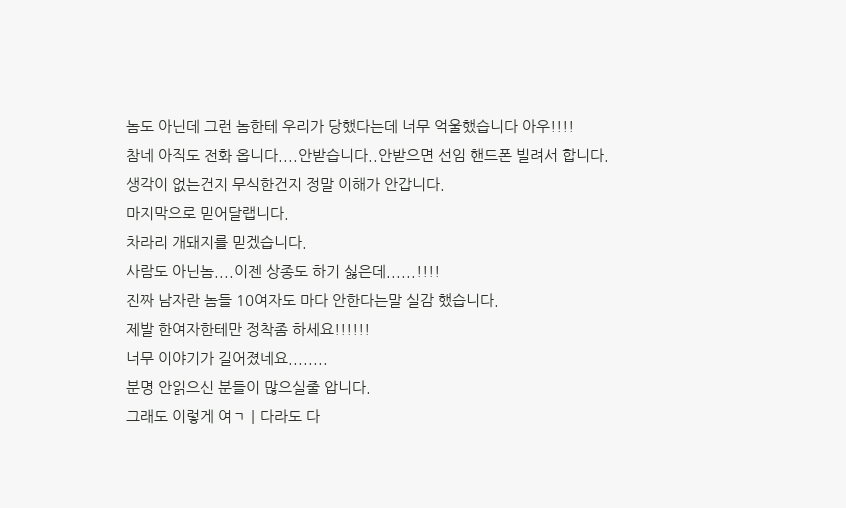놈도 아닌데 그런 놈한테 우리가 당했다는데 너무 억울했습니다 아우!!!!
참네 아직도 전화 옵니다....안받습니다..안받으면 선임 핸드폰 빌려서 합니다.
생각이 없는건지 무식한건지 정말 이해가 안갑니다.
마지막으로 믿어달랩니다.
차라리 개돼지를 믿겠습니다.
사람도 아닌놈....이젠 상종도 하기 싫은데......!!!!
진짜 남자란 놈들 10여자도 마다 안한다는말 실감 했습니다.
제발 한여자한테만 정착좀 하세요!!!!!!
너무 이야기가 길어졌네요........
분명 안읽으신 분들이 많으실줄 압니다.
그래도 이렇게 여ㄱㅣ다라도 다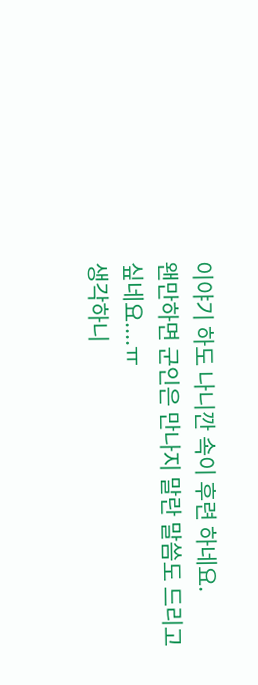이야기 하도 나니깐 속이 후련 하네요.
왠만하면 군인은 만나지 말란 말씀도 드리고 싶네요....ㅠ
생각하니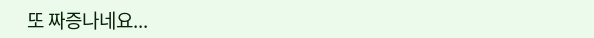또 짜증나네요...